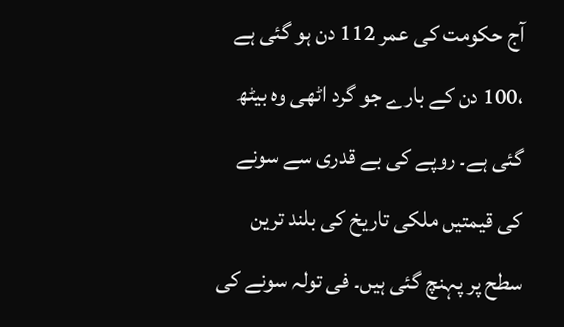آج حکومت کی عمر 112 دن ہو گئی ہے ،100 دن کے بارے جو گرد اٹھی وہ بیٹھ گئی ہے۔ روپے کی بے قدری سے سونے کی قیمتیں ملکی تاریخ کی بلند ترین سطح پر پہنچ گئی ہیں۔ فی تولہ سونے کی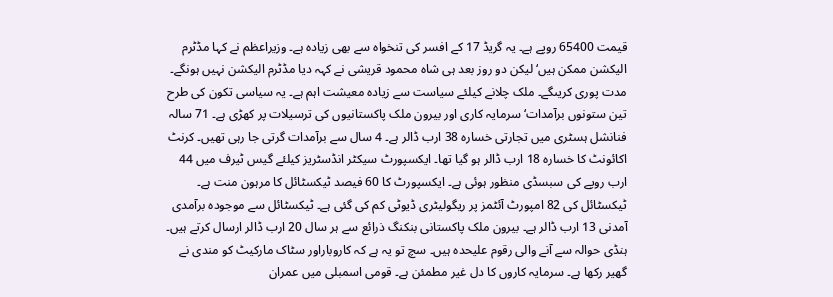قیمت 65400 روپے ہے۔ یہ گریڈ 17 کے افسر کی تنخواہ سے بھی زیادہ ہے۔ وزیراعظم نے کہا مڈٹرم الیکشن ممکن ہیں‘ لیکن دو روز بعد ہی شاہ محمود قریشی نے کہہ دیا مڈٹرم الیکشن نہیں ہونگے۔ مدت پوری کریںگے۔ ملک چلانے کیلئے سیاست سے زیادہ معیشت اہم ہے۔ یہ سیاسی تکون کی طرح تین ستونوں برآمدات‘ سرمایہ کاری اور بیرون ملک پاکستانیوں کی ترسیلات پر کھڑی ہے۔ 71 سالہ فنانشل ہسٹری میں تجارتی خسارہ 38 ارب ڈالر ہے۔ 4 سال سے برآمدات گرتی جا رہی تھیں۔ کرنٹ اکائونٹ کا خسارہ 18 ارب ڈالر ہو گیا تھا۔ ایکسپورٹ سیکٹر انڈسٹریز کیلئے گیس ٹیرف میں 44 ارب روپے کی سبسڈی منظور ہوئی ہے۔ ایکسپورٹ کا 60 فیصد ٹیکسٹائل کا مرہون منت ہے۔ ٹیکسٹائل کی 82 امپورٹ آئٹمز پر ریگولیٹری ڈیوٹی کم کی گئی ہے۔ ٹیکسٹائل سے موجودہ برآمدی آمدنی 13 ارب ڈالر ہے۔ بیرون ملک پاکستانی بنکنگ ذرائع سے ہر سال 20 ارب ڈالر ارسال کرتے ہیں۔ ہنڈی حوالہ سے آنے والی رقوم علیحدہ ہیں۔ سچ تو یہ ہے کہ کاروباراور سٹاک مارکیٹ کو مندی نے گھیر رکھا ہے۔ سرمایہ کاروں کا دل غیر مطمئن ہے۔ قومی اسمبلی میں عمران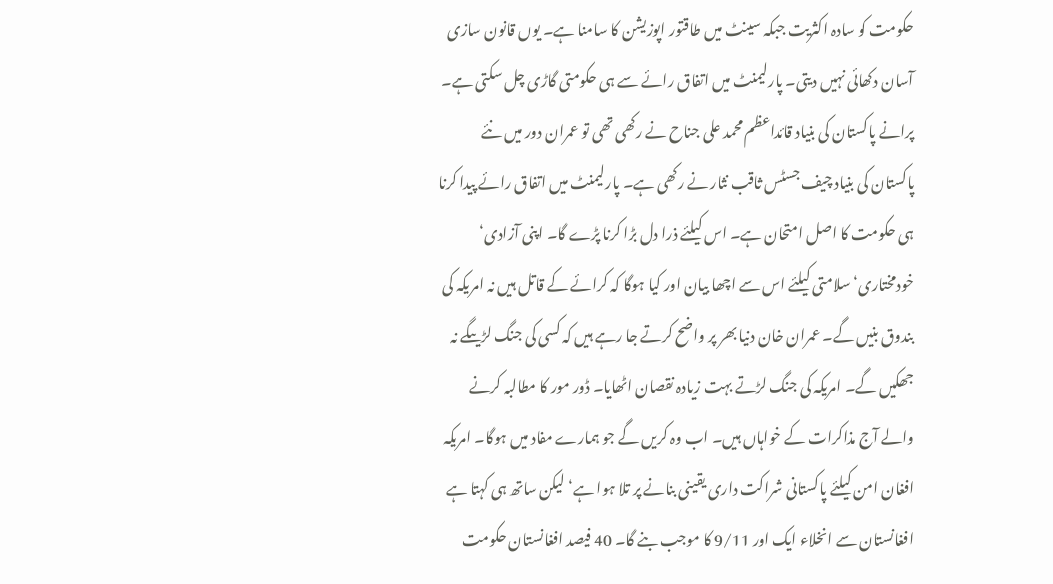حکومت کو سادہ اکثریت جبکہ سینٹ میں طاقتور اپوزیشن کا سامنا ہے۔ یوں قانون سازی آسان دکھائی نہیں دیتی۔ پارلیمنٹ میں اتفاق رائے سے ہی حکومتی گاڑی چل سکتی ہے۔ پرانے پاکستان کی بنیاد قائداعظم محمد علی جناح نے رکھی تھی تو عمران دور میں نئے پاکستان کی بنیاد چیف جسٹس ثاقب نثار نے رکھی ہے۔ پارلیمنٹ میں اتفاق رائے پیدا کرنا ہی حکومت کا اصل امتحان ہے۔ اس کیلئے ذرا دل بڑا کرنا پڑے گا۔ اپنی آزادی‘ خودمختاری‘ سلامتی کیلئے اس سے اچھا بیان اور کیا ہوگا کہ کرائے کے قاتل ہیں نہ امریکہ کی بندوق بنیں گے۔ عمران خان دنیا بھر پر واضح کرتے جا رہے ہیں کہ کسی کی جنگ لڑیںگے نہ جھکیں گے۔ امریکہ کی جنگ لڑتے بہت زیادہ نقصان اٹھایا۔ ڈور مور کا مطالبہ کرنے والے آج مذاکرات کے خواہاں ہیں۔ اب وہ کریں گے جو ہمارے مفاد میں ہوگا۔ امریکہ افغان امن کیلئے پاکستانی شراکت داری یقینی بنانے پر تلا ہوا ہے‘ لیکن ساتھ ہی کہتا ہے افغانستان سے انخلاء ایک اور 9/11 کا موجب بنے گا۔ 40 فیصد افغانستان حکومت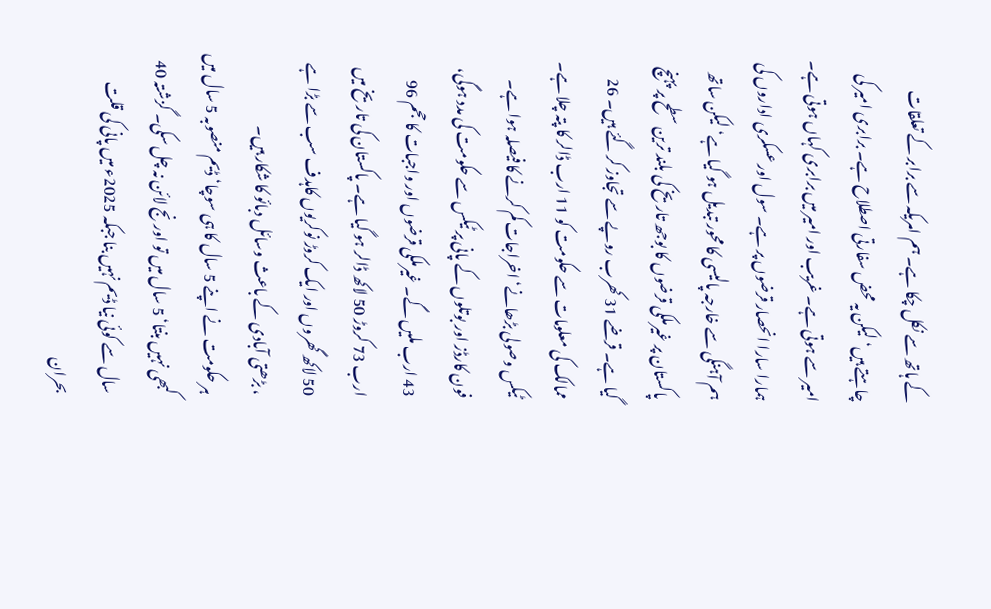کے ہاتھ سے نکل چکا ہے۔ ہم امریکہ سے برابر کے تعلقات چاہتے ہیں‘ لیکن یہ محض سفارتی اصطلاح ہے۔ برابری امیر کی امیر سے ہوتی ہے۔ غریب اور امیر میں برابری کہاں ہوتی ہے۔ ہمارا سارا انحصار قرضوں پر ہے۔ سول اور عسکری اداروں کی ہم آہنگی سے خارجہ پالیسی کا محور تبدیل ہو گیا ہے‘ لیکن ساتھ پاکستان پر غیرملکی قرضوں کا بوجھ تاریخ کی بلند ترین سطح پر پہنچ گیا ہے۔ قرضے 31 کھرب روپے سے تجاوز کر گئے ہیں۔ 26 ممالک کی معلومات سے حکومت کو 11 ارب ڈالر کا پتہ چلا ہے۔ ٹیکس وصولی بڑھانے‘ اخراجات کم کرنے کا فیصلہ ہوا ہے۔ فون کارڈز اور بوتلوں کے پانی پر ٹیکس سے حکومت کی مدد ہوگی، 43 ارب ملیں گے۔ غیرملکی قرضوں اور واجبات کا حجم 96 ارب 73 کروڑ 50 لاکھ ڈالر ہو گیا ہے۔ پاکستان کی تاریخ میں 50 لاکھ گھروں اور ایک کروڑ نوکریوں کاہدف سب سے بڑا ہے ، بڑھتی آبادی کے باعث وسائل دبائو کا شکار ہیں۔
ہر حکومت نے اپنے 5 سال کا ہی سوچا‘ ڈیم منصوبہ 5 سال میں کبھی نہیں بنتا‘ 5 سال میں تو اورنج لائن نہ چل سکی۔ گزشتہ 40 سال سے کوئی نیا ڈیم نہیں بنا جبکہ 2025ء میں پانی کی قلت بحران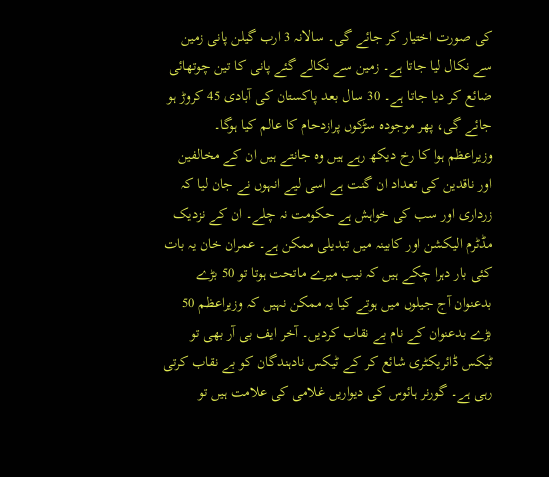کی صورت اختیار کر جائے گی۔ سالانہ 3 ارب گیلن پانی زمین سے نکال لیا جاتا ہے۔ زمین سے نکالے گئے پانی کا تین چوتھائی ضائع کر دیا جاتا ہے۔ 30 سال بعد پاکستان کی آبادی 45 کروڑ ہو جائے گی، پھر موجودہ سڑکوں پرازدحام کا عالم کیا ہوگا۔
وزیراعظم ہوا کا رخ دیکھ رہے ہیں وہ جانتے ہیں ان کے مخالفین اور ناقدین کی تعداد ان گنت ہے اسی لیے انہوں نے جان لیا کہ زرداری اور سب کی خواہش ہے حکومت نہ چلے۔ ان کے نزدیک مڈٹرم الیکشن اور کابینہ میں تبدیلی ممکن ہے۔ عمران خان یہ بات کئی بار دہرا چکے ہیں کہ نیب میرے ماتحت ہوتا تو 50 بڑے بدعنوان آج جیلوں میں ہوتے کیا یہ ممکن نہیں کہ وزیراعظم 50 بڑے بدعنوان کے نام بے نقاب کردیں۔ آخر ایف بی آر بھی تو ٹیکس ڈائریکٹری شائع کر کے ٹیکس نادہندگان کو بے نقاب کرتی رہی ہے۔ گورنر ہائوس کی دیواریں غلامی کی علامت ہیں تو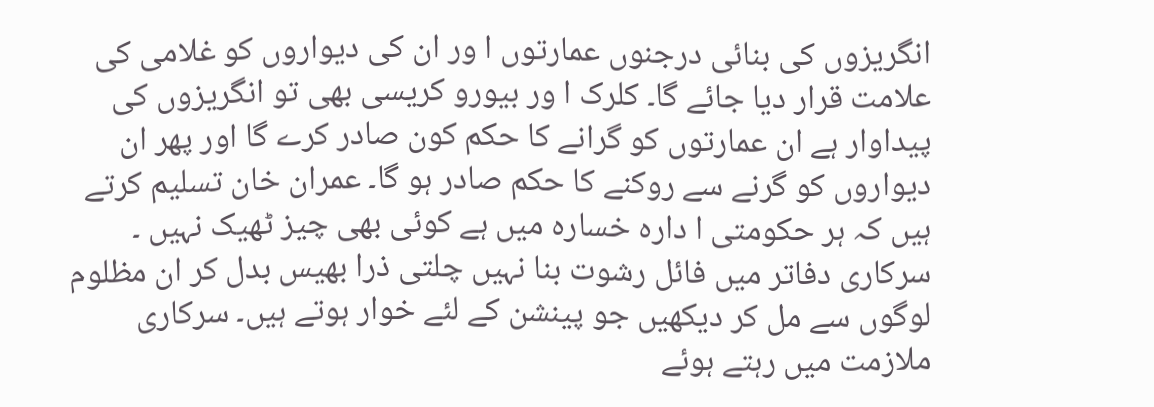انگریزوں کی بنائی درجنوں عمارتوں ا ور ان کی دیواروں کو غلامی کی علامت قرار دیا جائے گا۔ کلرک ا ور بیورو کریسی بھی تو انگریزوں کی پیداوار ہے ان عمارتوں کو گرانے کا حکم کون صادر کرے گا اور پھر ان دیواروں کو گرنے سے روکنے کا حکم صادر ہو گا۔ عمران خان تسلیم کرتے ہیں کہ ہر حکومتی ا دارہ خسارہ میں ہے کوئی بھی چیز ٹھیک نہیں ۔ سرکاری دفاتر میں فائل رشوت بنا نہیں چلتی ذرا بھیس بدل کر ان مظلوم لوگوں سے مل کر دیکھیں جو پینشن کے لئے خوار ہوتے ہیں۔ سرکاری ملازمت میں رہتے ہوئے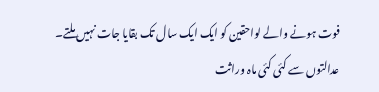فوت ہونے والے لواحقین کو ایک ایک سال تک بقایا جات نہیں ملتے۔ عدالتوں سے کئی کئی ماہ وراثت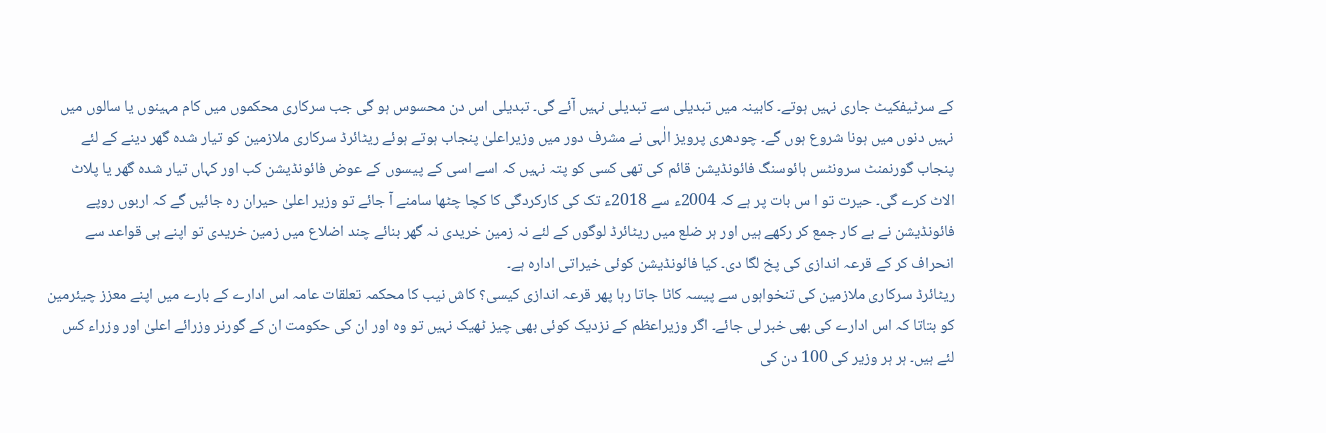کے سرٹیفکیٹ جاری نہیں ہوتے۔ کابینہ میں تبدیلی سے تبدیلی نہیں آئے گی۔ تبدیلی اس دن محسوس ہو گی جب سرکاری محکموں میں کام مہینوں یا سالوں میں نہیں دنوں میں ہونا شروع ہوں گے۔ چودھری پرویز الٰہی نے مشرف دور میں وزیراعلیٰ پنجاب ہوتے ہوئے ریٹائرڈ سرکاری ملازمین کو تیار شدہ گھر دینے کے لئے پنجاب گورنمنٹ سرونٹس ہائوسنگ فائونڈیشن قائم کی تھی کسی کو پتہ نہیں کہ اسے اسی کے پیسوں کے عوض فائونڈیشن کب اور کہاں تیار شدہ گھر یا پلاٹ الاٹ کرے گی۔ حیرت تو ا س بات پر ہے کہ 2004ء سے 2018ء تک کی کارکردگی کا کچا چٹھا سامنے آ جائے تو وزیر اعلیٰ حیران رہ جائیں گے کہ اربوں روپے فائونڈیشن نے بے کار جمع کر رکھے ہیں اور ہر ضلع میں ریٹائرڈ لوگوں کے لئے نہ زمین خریدی نہ گھر بنائے چند اضلاع میں زمین خریدی تو اپنے ہی قواعد سے انحراف کر کے قرعہ اندازی کی پخ لگا دی۔ کیا فائونڈیشن کوئی خیراتی ادارہ ہے۔
ریٹائرڈ سرکاری ملازمین کی تنخواہوں سے پیسہ کاٹا جاتا رہا پھر قرعہ اندازی کیسی؟ کاش نیب کا محکمہ تعلقات عامہ اس ادارے کے بارے میں اپنے معزز چیئرمین کو بتاتا کہ اس ادارے کی بھی خبر لی جائے۔ اگر وزیراعظم کے نزدیک کوئی بھی چیز ٹھیک نہیں تو وہ اور ان کی حکومت ان کے گورنر وزرائے اعلیٰ اور وزراء کس لئے ہیں۔ ہر ہر وزیر کی 100 دن کی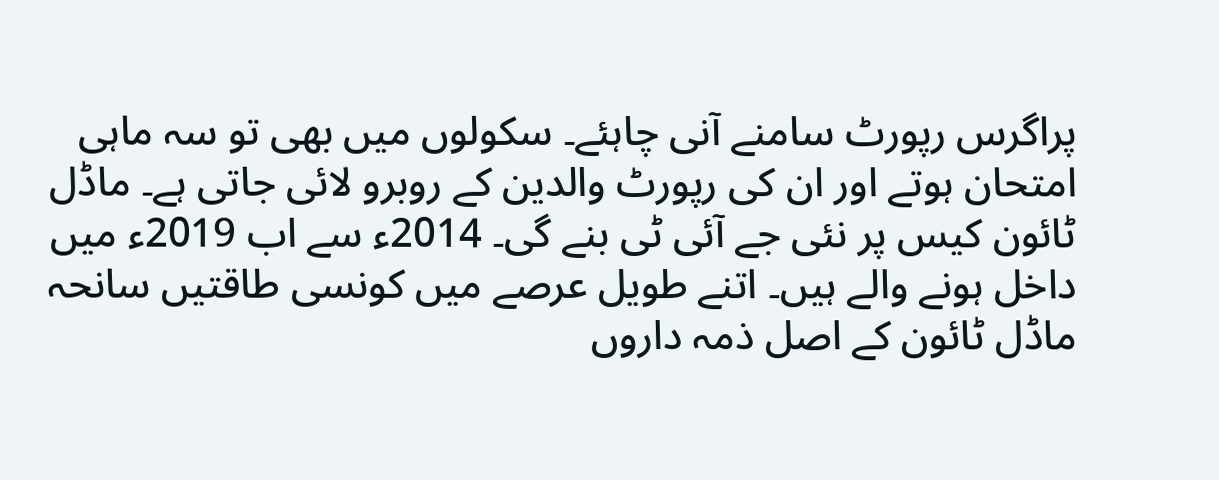پراگرس رپورٹ سامنے آنی چاہئے۔ سکولوں میں بھی تو سہ ماہی امتحان ہوتے اور ان کی رپورٹ والدین کے روبرو لائی جاتی ہے۔ ماڈل ٹائون کیس پر نئی جے آئی ٹی بنے گی۔ 2014ء سے اب 2019ء میں داخل ہونے والے ہیں۔ اتنے طویل عرصے میں کونسی طاقتیں سانحہ ماڈل ٹائون کے اصل ذمہ داروں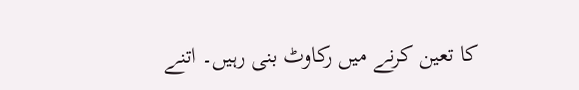کا تعین کرنے میں رکاوٹ بنی رہیں۔ اتنے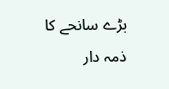بڑے سانحے کا ذمہ دار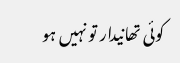کوئی تھانیدار تو نہیں ہو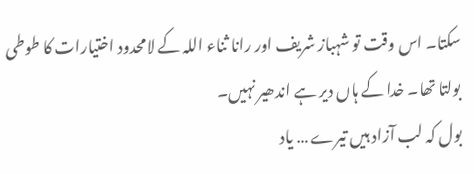سکتا۔ اس وقت تو شہباز شریف اور رانا ثناء اللہ کے لامحدود اختیارات کا طوطی بولتا تھا۔ خدا کے ہاں دیر ہے اندھیر نہیں۔
بول کہ لب آزاد ہیں تیرے … یاد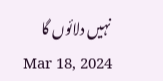نہیں دلائوں گا
Mar 18, 2024